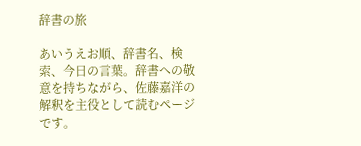辞書の旅

あいうえお順、辞書名、検索、今日の言葉。辞書への敬意を持ちながら、佐藤嘉洋の解釈を主役として読むページです。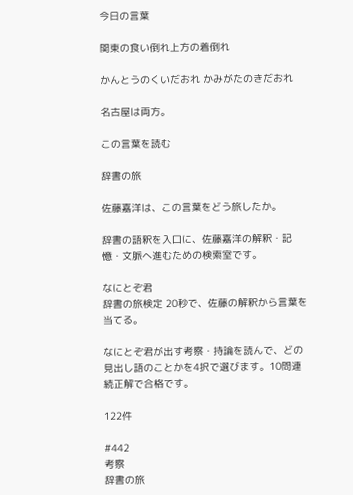今日の言葉

関東の食い倒れ上方の着倒れ

かんとうのくいだおれ かみがたのきだおれ

名古屋は両方。

この言葉を読む

辞書の旅

佐藤嘉洋は、この言葉をどう旅したか。

辞書の語釈を入口に、佐藤嘉洋の解釈・記憶・文脈へ進むための検索室です。

なにとぞ君
辞書の旅検定 20秒で、佐藤の解釈から言葉を当てる。

なにとぞ君が出す考察・持論を読んで、どの見出し語のことかを4択で選びます。10問連続正解で合格です。

122件

#442
考察
辞書の旅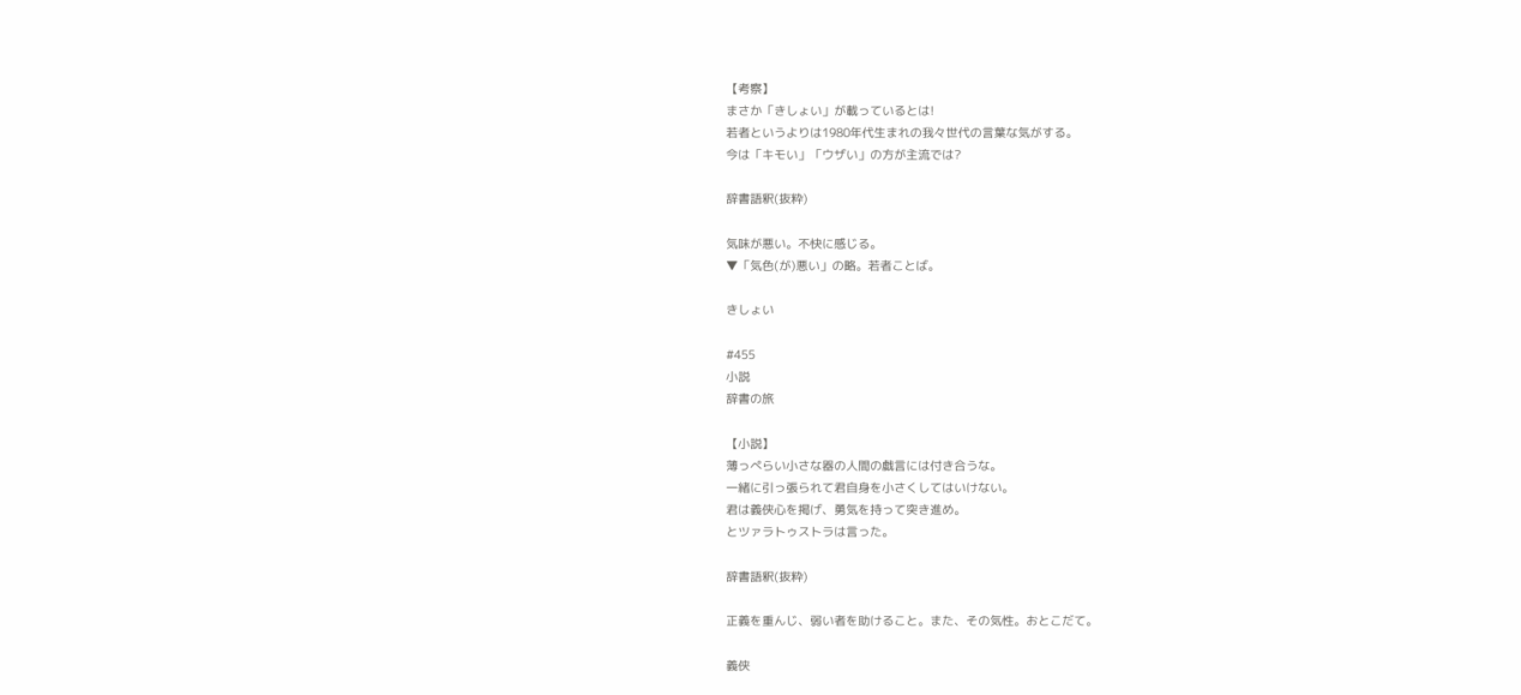【考察】
まさか「きしょい」が載っているとは!
若者というよりは1980年代生まれの我々世代の言葉な気がする。
今は「キモい」「ウザい」の方が主流では?

辞書語釈(抜粋)

気味が悪い。不快に感じる。
▼「気色(が)悪い」の略。若者ことば。

きしょい

#455
小説
辞書の旅

【小説】
薄っぺらい小さな器の人間の戯言には付き合うな。
一緒に引っ張られて君自身を小さくしてはいけない。
君は義侠心を掲げ、勇気を持って突き進め。
とツァラトゥストラは言った。

辞書語釈(抜粋)

正義を重んじ、弱い者を助けること。また、その気性。おとこだて。

義侠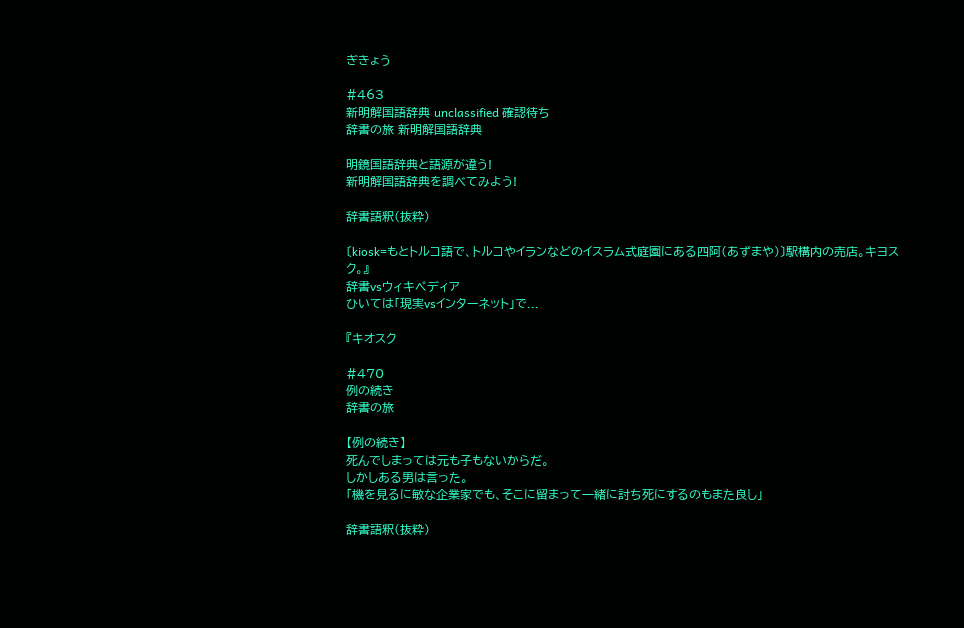ぎきょう

#463
新明解国語辞典 unclassified 確認待ち
辞書の旅 新明解国語辞典

明鏡国語辞典と語源が違う!
新明解国語辞典を調べてみよう!

辞書語釈(抜粋)

〔kiosk=もとトルコ語で、トルコやイランなどのイスラム式庭園にある四阿(あずまや)〕駅構内の売店。キヨスク。』
辞書vsウィキペディア
ひいては「現実vsインターネット」で...

『キオスク

#470
例の続き
辞書の旅

【例の続き】
死んでしまっては元も子もないからだ。
しかしある男は言った。
「機を見るに敏な企業家でも、そこに留まって一緒に討ち死にするのもまた良し」

辞書語釈(抜粋)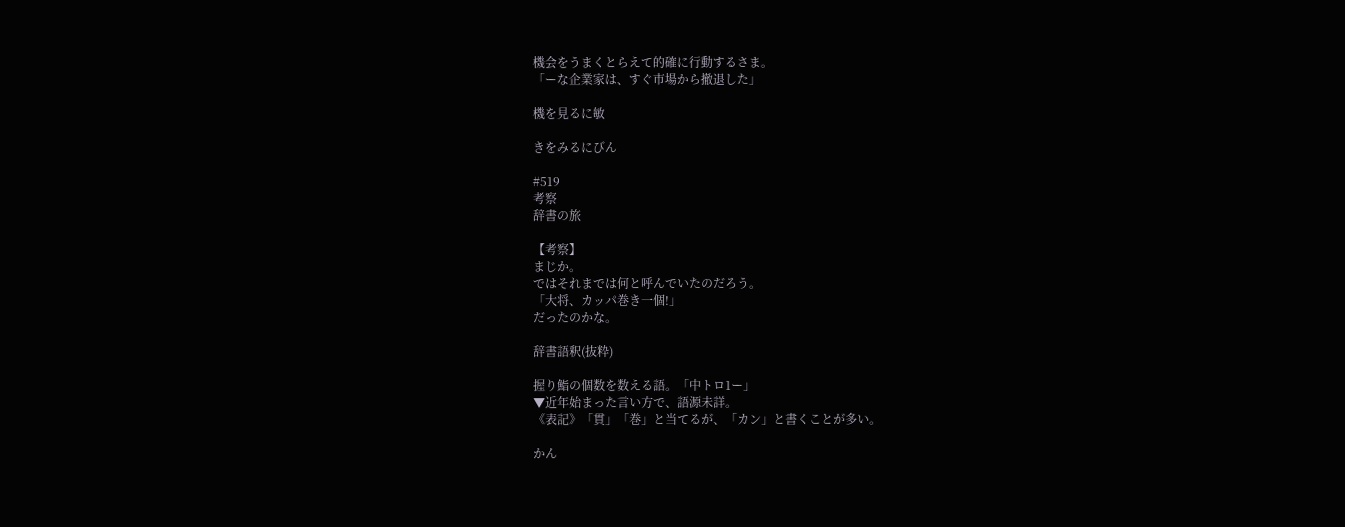機会をうまくとらえて的確に行動するさま。
「ーな企業家は、すぐ市場から撤退した」

機を見るに敏

きをみるにびん

#519
考察
辞書の旅

【考察】
まじか。
ではそれまでは何と呼んでいたのだろう。
「大将、カッパ巻き一個!」
だったのかな。

辞書語釈(抜粋)

握り鮨の個数を数える語。「中トロ1ー」
▼近年始まった言い方で、語源未詳。
《表記》「貫」「巻」と当てるが、「カン」と書くことが多い。

かん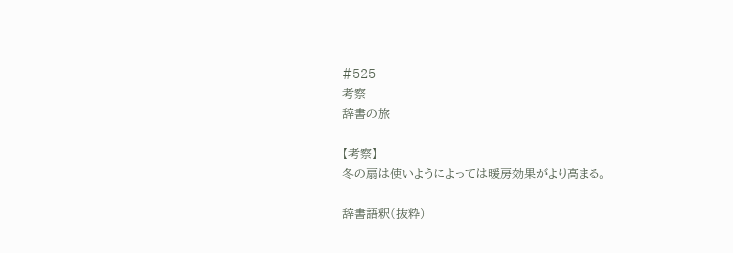#525
考察
辞書の旅

【考察】
冬の扇は使いようによっては暖房効果がより高まる。

辞書語釈(抜粋)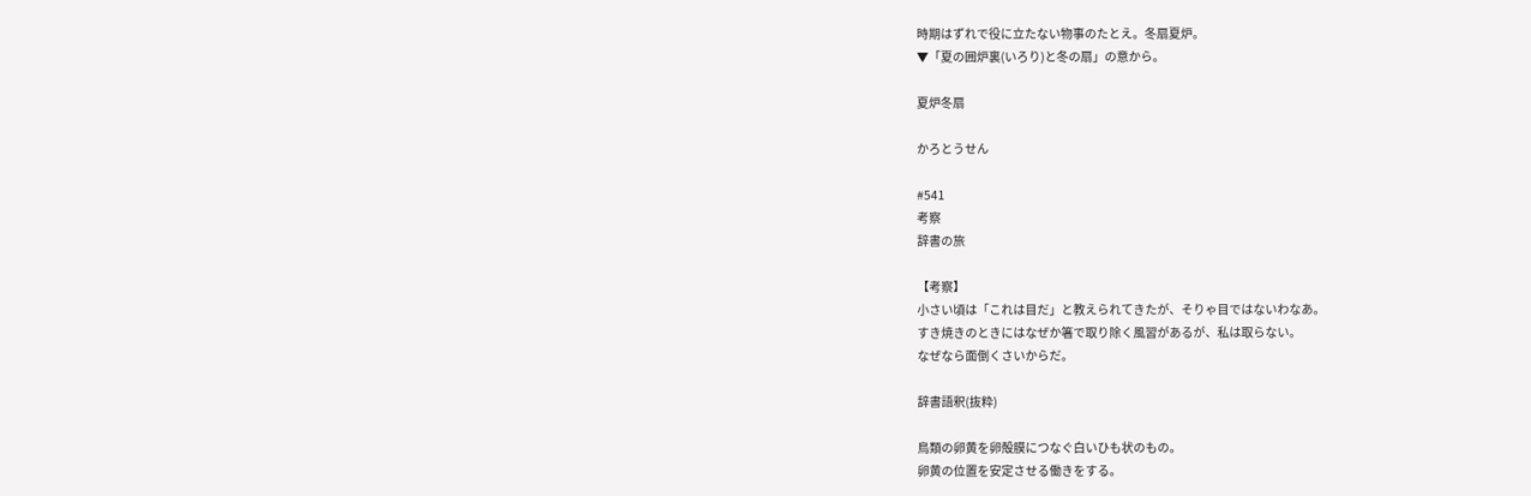時期はずれで役に立たない物事のたとえ。冬扇夏炉。
▼「夏の囲炉裏(いろり)と冬の扇」の意から。

夏炉冬扇

かろとうせん

#541
考察
辞書の旅

【考察】
小さい頃は「これは目だ」と教えられてきたが、そりゃ目ではないわなあ。
すき焼きのときにはなぜか箸で取り除く風習があるが、私は取らない。
なぜなら面倒くさいからだ。

辞書語釈(抜粋)

鳥類の卵黄を卵殻膜につなぐ白いひも状のもの。
卵黄の位置を安定させる働きをする。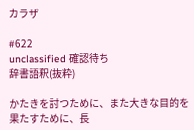カラザ

#622
unclassified 確認待ち
辞書語釈(抜粋)

かたきを討つために、また大きな目的を果たすために、長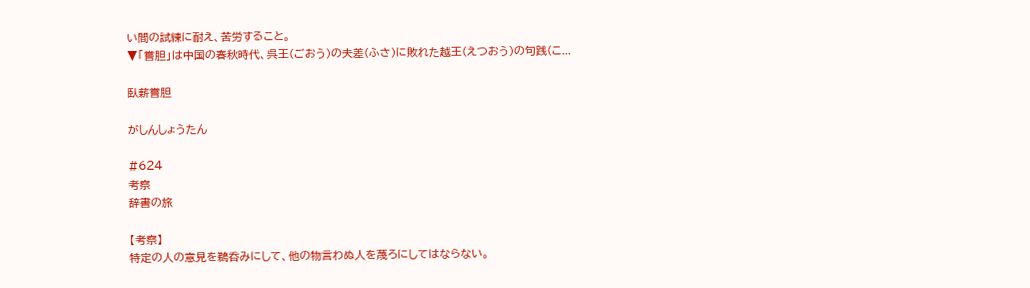い間の試練に耐え、苦労すること。
▼「嘗胆」は中国の春秋時代、呉王(ごおう)の夫差(ふさ)に敗れた越王(えつおう)の句践(こ...

臥薪嘗胆

がしんしょうたん

#624
考察
辞書の旅

【考察】
特定の人の意見を鵜呑みにして、他の物言わぬ人を蔑ろにしてはならない。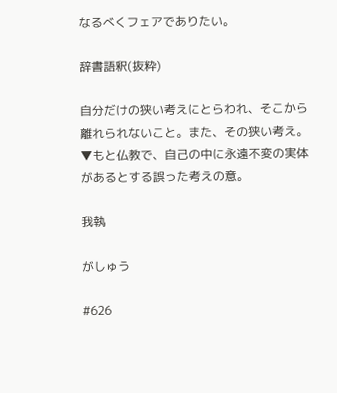なるべくフェアでありたい。

辞書語釈(抜粋)

自分だけの狭い考えにとらわれ、そこから離れられないこと。また、その狭い考え。
▼もと仏教で、自己の中に永遠不変の実体があるとする誤った考えの意。

我執

がしゅう

#626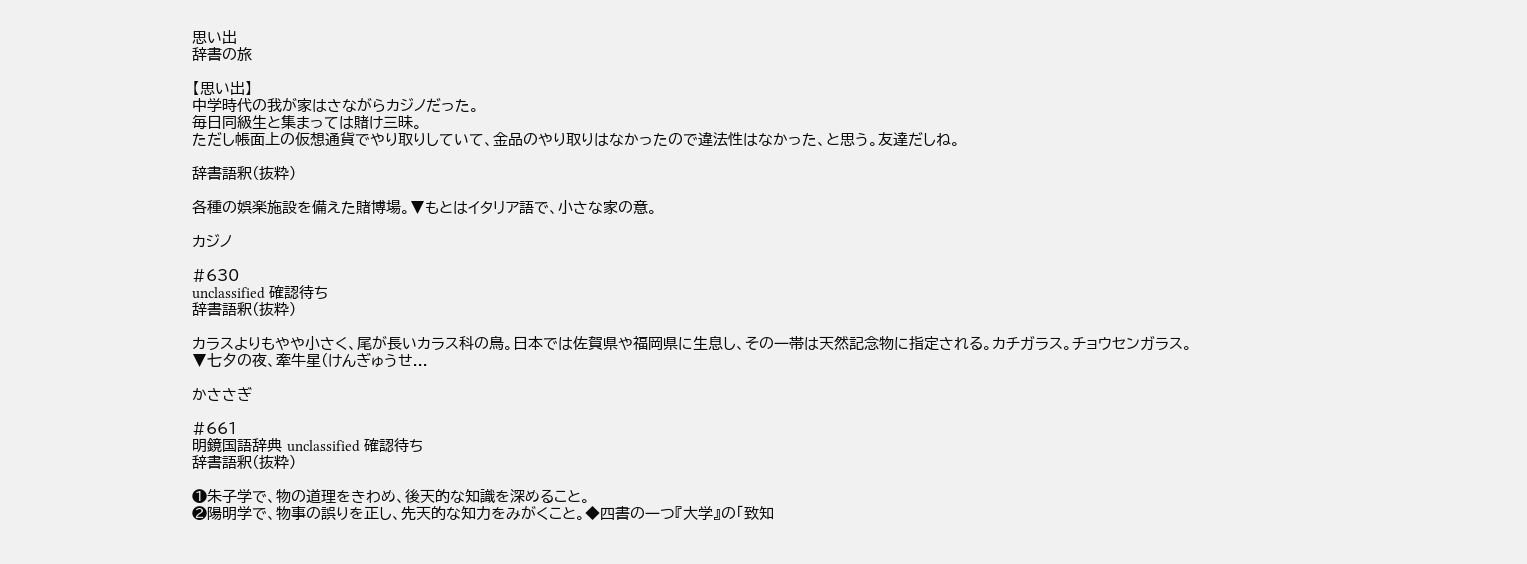思い出
辞書の旅

【思い出】
中学時代の我が家はさながらカジノだった。
毎日同級生と集まっては賭け三昧。
ただし帳面上の仮想通貨でやり取りしていて、金品のやり取りはなかったので違法性はなかった、と思う。友達だしね。

辞書語釈(抜粋)

各種の娯楽施設を備えた賭博場。▼もとはイタリア語で、小さな家の意。

カジノ

#630
unclassified 確認待ち
辞書語釈(抜粋)

カラスよりもやや小さく、尾が長いカラス科の鳥。日本では佐賀県や福岡県に生息し、その一帯は天然記念物に指定される。カチガラス。チョウセンガラス。
▼七夕の夜、牽牛星(けんぎゅうせ...

かささぎ

#661
明鏡国語辞典 unclassified 確認待ち
辞書語釈(抜粋)

❶朱子学で、物の道理をきわめ、後天的な知識を深めること。
❷陽明学で、物事の誤りを正し、先天的な知力をみがくこと。◆四書の一つ『大学』の「致知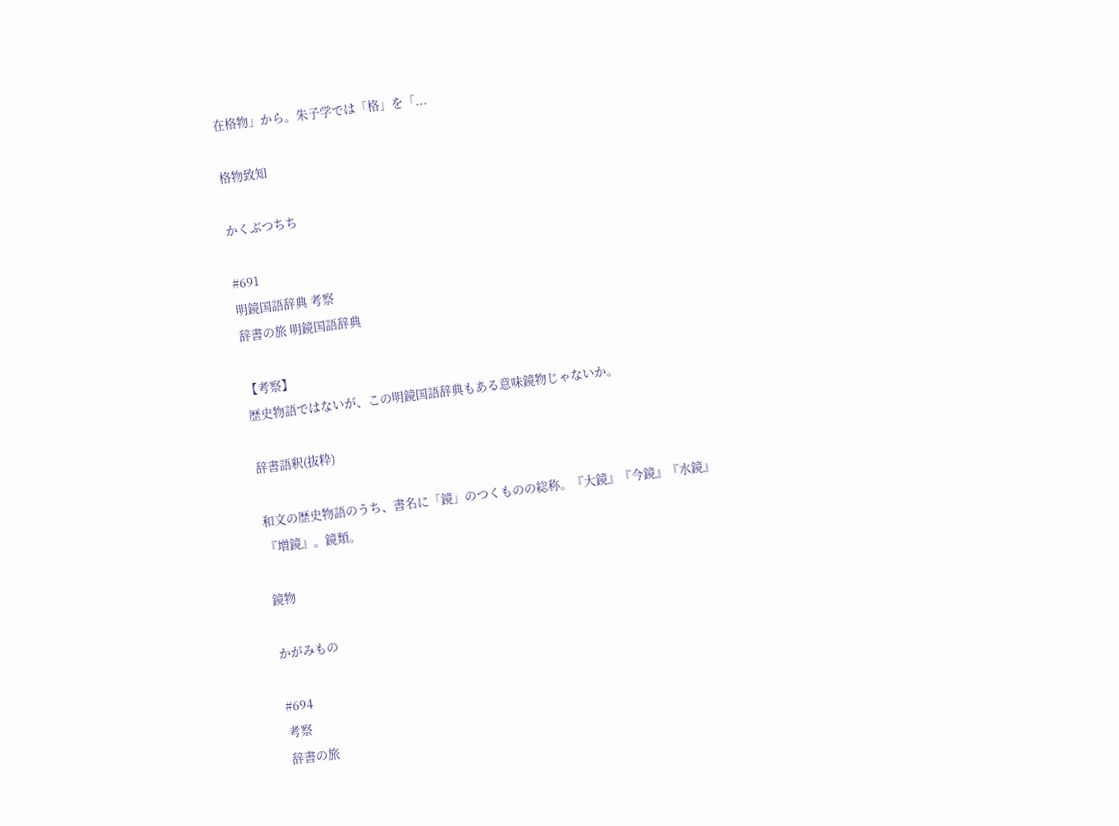在格物」から。朱子学では「格」を「...

格物致知

かくぶつちち

#691
明鏡国語辞典 考察
辞書の旅 明鏡国語辞典

【考察】
歴史物語ではないが、この明鏡国語辞典もある意味鏡物じゃないか。

辞書語釈(抜粋)

和文の歴史物語のうち、書名に「鏡」のつくものの総称。『大鏡』『今鏡』『水鏡』『増鏡』。鏡類。

鏡物

かがみもの

#694
考察
辞書の旅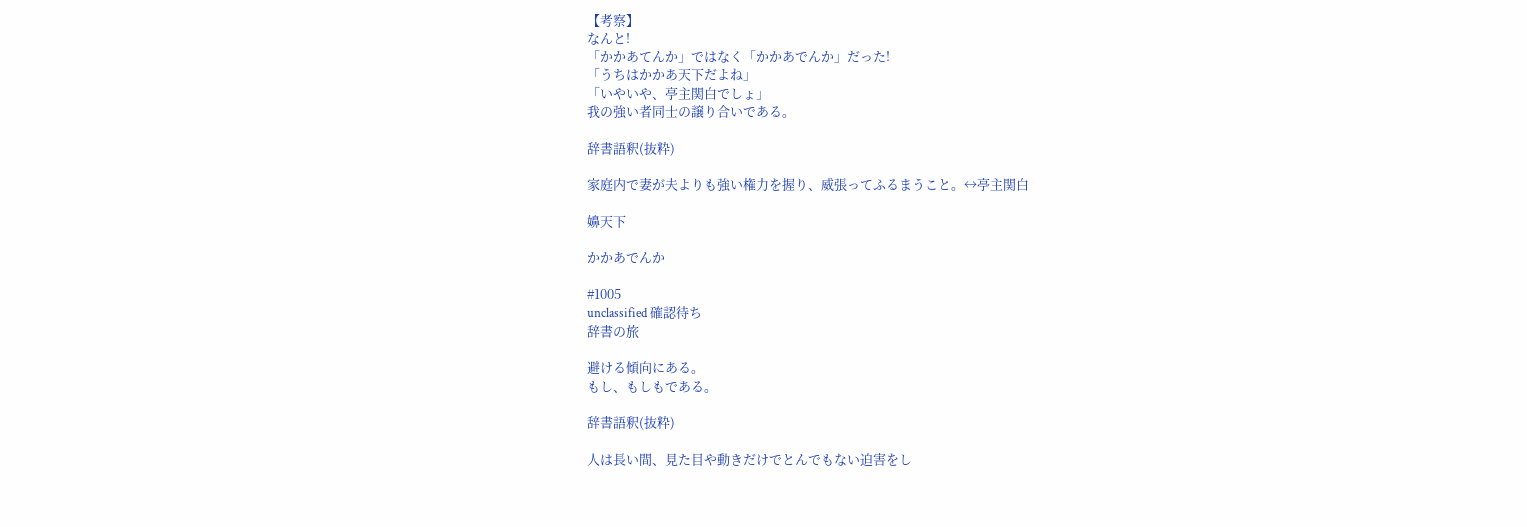【考察】
なんと!
「かかあてんか」ではなく「かかあでんか」だった!
「うちはかかあ天下だよね」
「いやいや、亭主関白でしょ」
我の強い者同士の譲り合いである。

辞書語釈(抜粋)

家庭内で妻が夫よりも強い権力を握り、威張ってふるまうこと。↔亭主関白

嬶天下

かかあでんか

#1005
unclassified 確認待ち
辞書の旅

避ける傾向にある。
もし、もしもである。

辞書語釈(抜粋)

人は長い間、見た目や動きだけでとんでもない迫害をし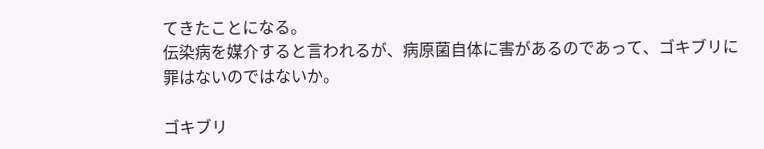てきたことになる。
伝染病を媒介すると言われるが、病原菌自体に害があるのであって、ゴキブリに罪はないのではないか。

ゴキブリ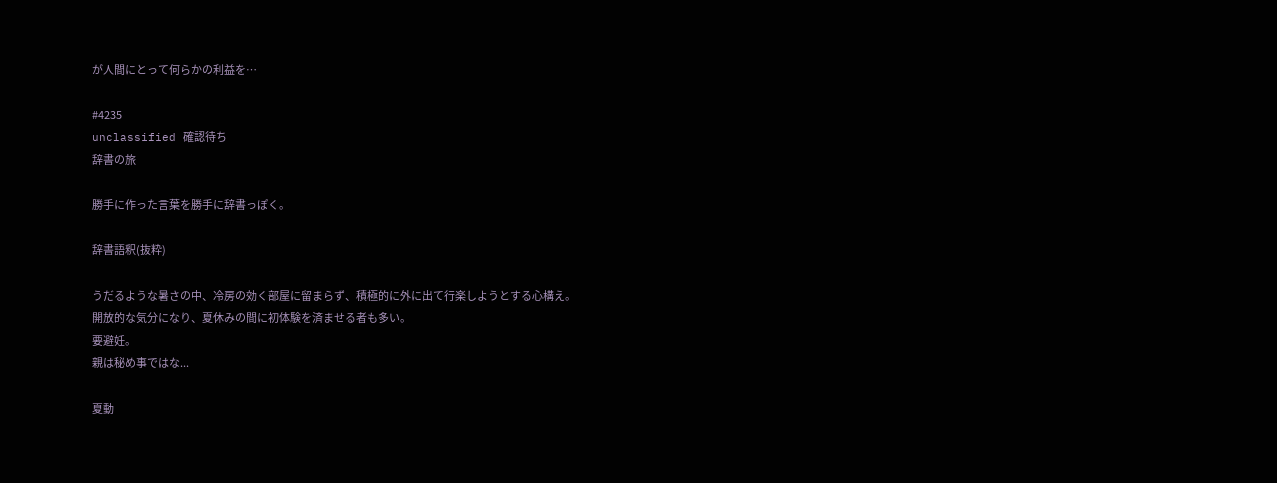が人間にとって何らかの利益を…

#4235
unclassified 確認待ち
辞書の旅

勝手に作った言葉を勝手に辞書っぽく。

辞書語釈(抜粋)

うだるような暑さの中、冷房の効く部屋に留まらず、積極的に外に出て行楽しようとする心構え。
開放的な気分になり、夏休みの間に初体験を済ませる者も多い。
要避妊。
親は秘め事ではな...

夏動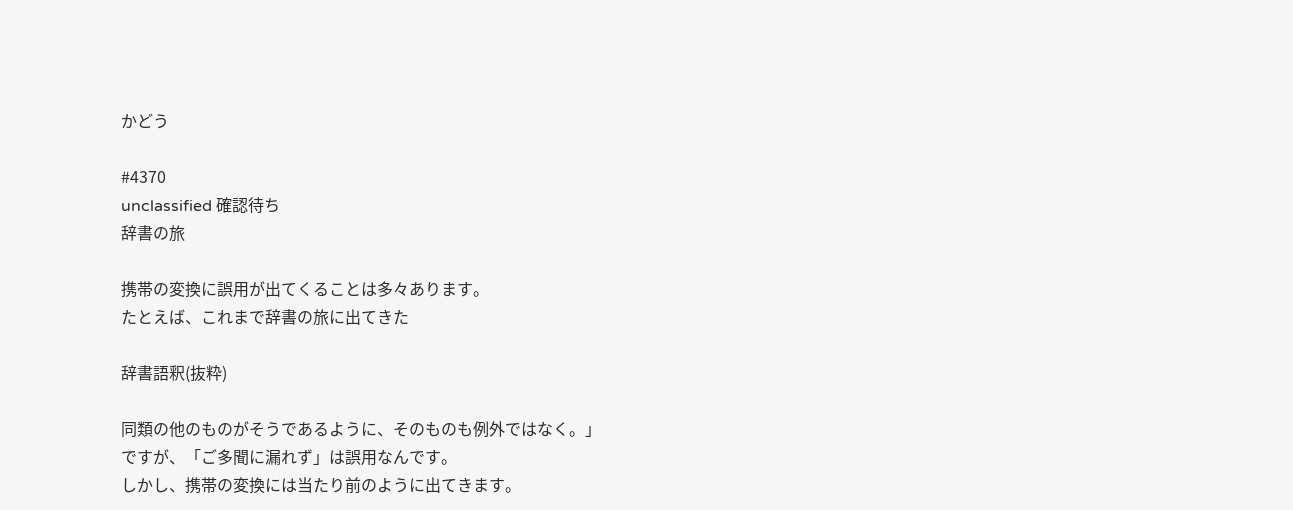かどう

#4370
unclassified 確認待ち
辞書の旅

携帯の変換に誤用が出てくることは多々あります。
たとえば、これまで辞書の旅に出てきた

辞書語釈(抜粋)

同類の他のものがそうであるように、そのものも例外ではなく。」
ですが、「ご多聞に漏れず」は誤用なんです。
しかし、携帯の変換には当たり前のように出てきます。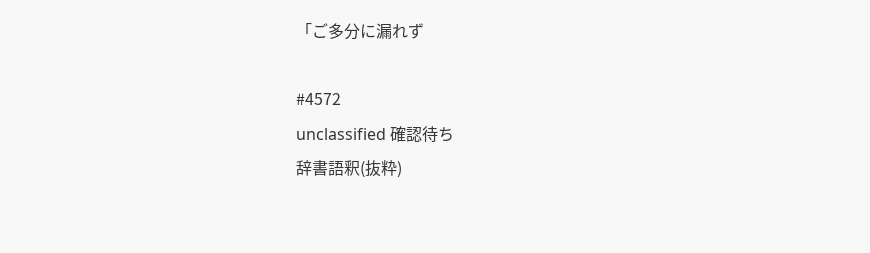「ご多分に漏れず

#4572
unclassified 確認待ち
辞書語釈(抜粋)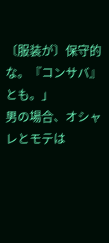〔服装が〕保守的な。『コンサバ』とも。」
男の場合、オシャレとモテは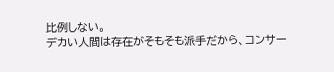比例しない。
デカい人間は存在がそもそも派手だから、コンサー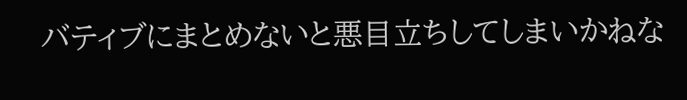バティブにまとめないと悪目立ちしてしまいかねな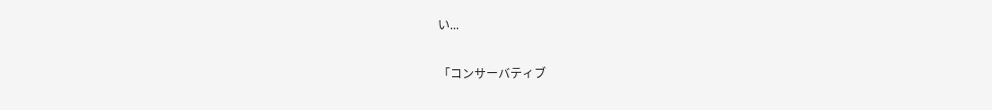い...

「コンサーバティブ